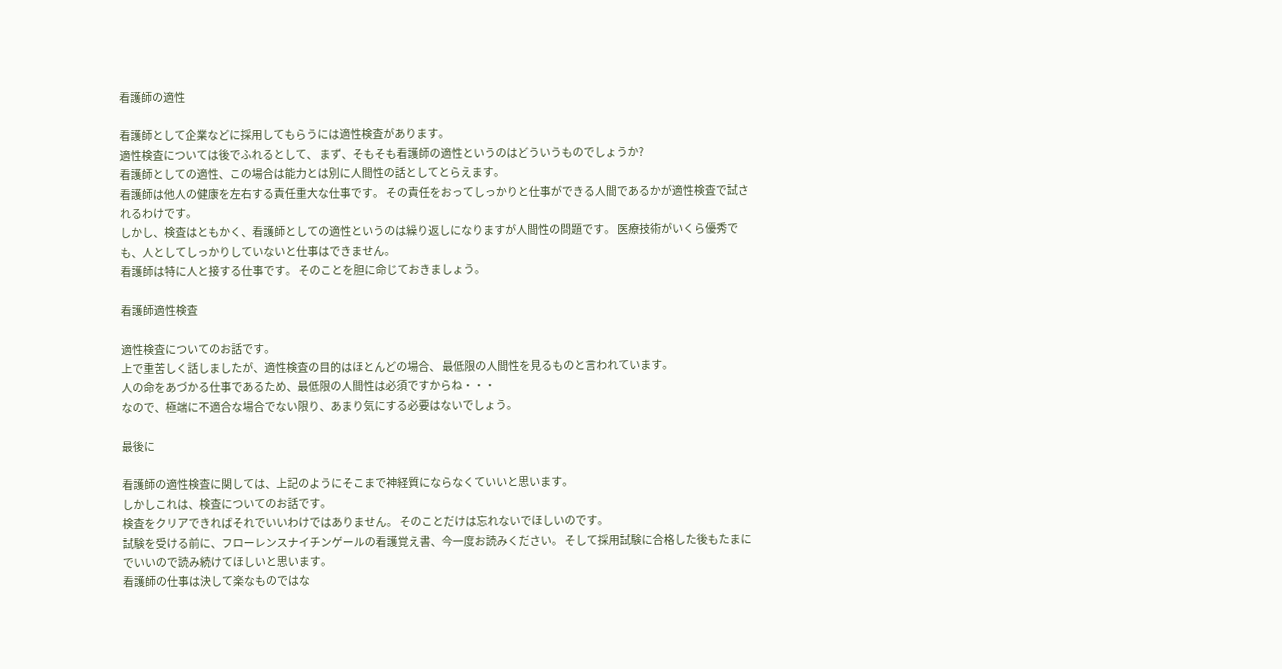看護師の適性

看護師として企業などに採用してもらうには適性検査があります。
適性検査については後でふれるとして、 まず、そもそも看護師の適性というのはどういうものでしょうか?
看護師としての適性、この場合は能力とは別に人間性の話としてとらえます。
看護師は他人の健康を左右する責任重大な仕事です。 その責任をおってしっかりと仕事ができる人間であるかが適性検査で試されるわけです。
しかし、検査はともかく、看護師としての適性というのは繰り返しになりますが人間性の問題です。 医療技術がいくら優秀でも、人としてしっかりしていないと仕事はできません。
看護師は特に人と接する仕事です。 そのことを胆に命じておきましょう。

看護師適性検査

適性検査についてのお話です。
上で重苦しく話しましたが、適性検査の目的はほとんどの場合、 最低限の人間性を見るものと言われています。
人の命をあづかる仕事であるため、最低限の人間性は必須ですからね・・・
なので、極端に不適合な場合でない限り、あまり気にする必要はないでしょう。

最後に

看護師の適性検査に関しては、上記のようにそこまで神経質にならなくていいと思います。
しかしこれは、検査についてのお話です。
検査をクリアできればそれでいいわけではありません。 そのことだけは忘れないでほしいのです。
試験を受ける前に、フローレンスナイチンゲールの看護覚え書、今一度お読みください。 そして採用試験に合格した後もたまにでいいので読み続けてほしいと思います。
看護師の仕事は決して楽なものではな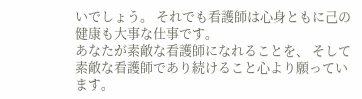いでしょう。 それでも看護師は心身ともに己の健康も大事な仕事です。
あなたが素敵な看護師になれることを、 そして素敵な看護師であり続けること心より願っています。